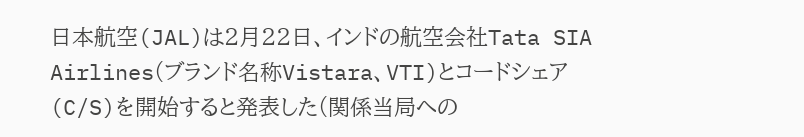日本航空(JAL)は2月22日、インドの航空会社Tata SIA Airlines(ブランド名称Vistara、VTI)とコードシェア(C/S)を開始すると発表した(関係当局への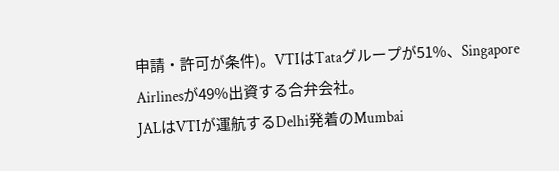申請・許可が条件)。VTIはTataグループが51%、Singapore Airlinesが49%出資する合弁会社。
JALはVTIが運航するDelhi発着のMumbai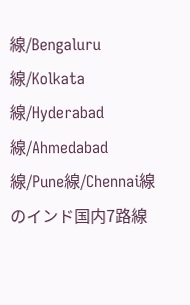線/Bengaluru線/Kolkata線/Hyderabad線/Ahmedabad線/Pune線/Chennai線のインド国内7路線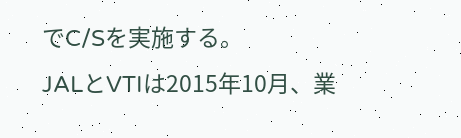でC/Sを実施する。
JALとVTIは2015年10月、業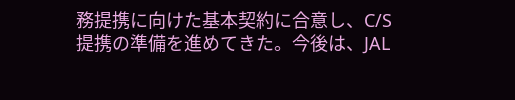務提携に向けた基本契約に合意し、C/S提携の準備を進めてきた。今後は、JAL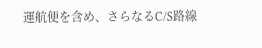運航便を含め、さらなるC/S路線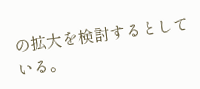の拡大を検討するとしている。